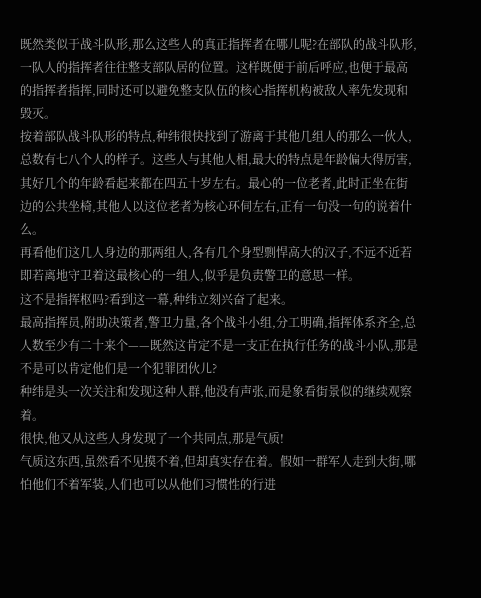既然类似于战斗队形,那么这些人的真正指挥者在哪儿呢?在部队的战斗队形,一队人的指挥者往往整支部队居的位置。这样既便于前后呼应,也便于最高的指挥者指挥,同时还可以避免整支队伍的核心指挥机构被敌人率先发现和毁灭。
按着部队战斗队形的特点,种纬很快找到了游离于其他几组人的那么一伙人,总数有七八个人的样子。这些人与其他人相,最大的特点是年龄偏大得厉害,其好几个的年龄看起来都在四五十岁左右。最心的一位老者,此时正坐在街边的公共坐椅,其他人以这位老者为核心环伺左右,正有一句没一句的说着什么。
再看他们这几人身边的那两组人,各有几个身型剽悍高大的汉子,不远不近若即若离地守卫着这最核心的一组人,似乎是负责警卫的意思一样。
这不是指挥枢吗?看到这一幕,种纬立刻兴奋了起来。
最高指挥员,附助决策者,警卫力量,各个战斗小组,分工明确,指挥体系齐全,总人数至少有二十来个——既然这肯定不是一支正在执行任务的战斗小队,那是不是可以肯定他们是一个犯罪团伙儿?
种纬是头一次关注和发现这种人群,他没有声张,而是象看街景似的继续观察着。
很快,他又从这些人身发现了一个共同点,那是气质!
气质这东西,虽然看不见摸不着,但却真实存在着。假如一群军人走到大街,哪怕他们不着军装,人们也可以从他们习惯性的行进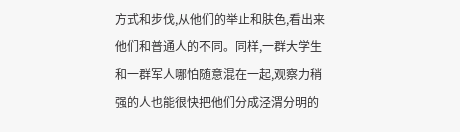方式和步伐,从他们的举止和肤色,看出来他们和普通人的不同。同样,一群大学生和一群军人哪怕随意混在一起,观察力稍强的人也能很快把他们分成泾渭分明的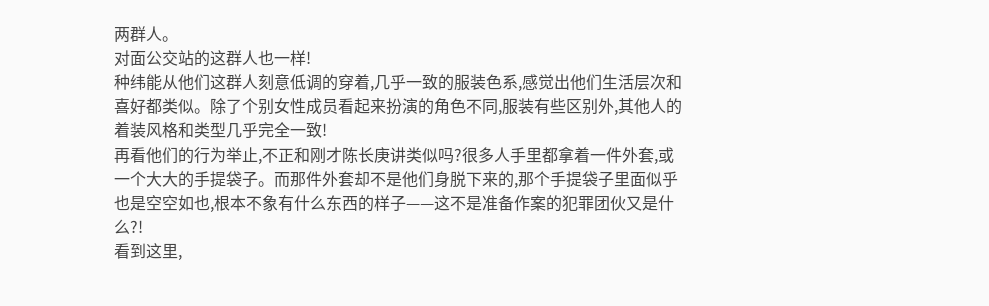两群人。
对面公交站的这群人也一样!
种纬能从他们这群人刻意低调的穿着,几乎一致的服装色系,感觉出他们生活层次和喜好都类似。除了个别女性成员看起来扮演的角色不同,服装有些区别外,其他人的着装风格和类型几乎完全一致!
再看他们的行为举止,不正和刚才陈长庚讲类似吗?很多人手里都拿着一件外套,或一个大大的手提袋子。而那件外套却不是他们身脱下来的,那个手提袋子里面似乎也是空空如也,根本不象有什么东西的样子——这不是准备作案的犯罪团伙又是什么?!
看到这里,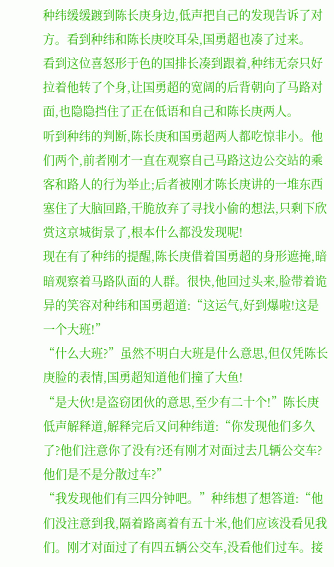种纬缓缓踱到陈长庚身边,低声把自己的发现告诉了对方。看到种纬和陈长庚咬耳朵,国勇超也凑了过来。
看到这位喜怒形于色的国排长凑到跟着,种纬无奈只好拉着他转了个身,让国勇超的宽阔的后背朝向了马路对面,也隐隐挡住了正在低语和自己和陈长庚两人。
听到种纬的判断,陈长庚和国勇超两人都吃惊非小。他们两个,前者刚才一直在观察自己马路这边公交站的乘客和路人的行为举止;后者被刚才陈长庚讲的一堆东西塞住了大脑回路,干脆放弃了寻找小偷的想法,只剩下欣赏这京城街景了,根本什么都没发现呢!
现在有了种纬的提醒,陈长庚借着国勇超的身形遮掩,暗暗观察着马路队面的人群。很快,他回过头来,脸带着诡异的笑容对种纬和国勇超道:“这运气,好到爆啦!这是一个大班!”
“什么大班?”虽然不明白大班是什么意思,但仅凭陈长庚脸的表情,国勇超知道他们撞了大鱼!
“是大伙!是盗窃团伙的意思,至少有二十个!”陈长庚低声解释道,解释完后又问种纬道:“你发现他们多久了?他们注意你了没有?还有刚才对面过去几辆公交车?他们是不是分散过车?”
“我发现他们有三四分钟吧。”种纬想了想答道:“他们没注意到我,隔着路离着有五十米,他们应该没看见我们。刚才对面过了有四五辆公交车,没看他们过车。接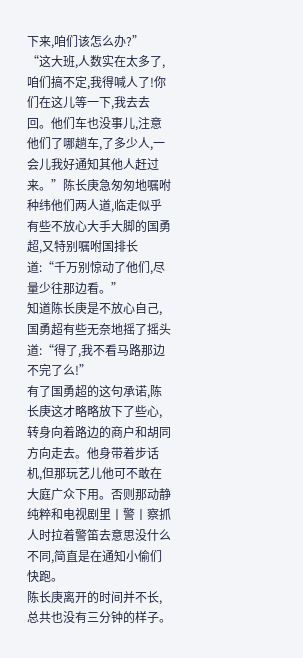下来,咱们该怎么办?”
“这大班,人数实在太多了,咱们搞不定,我得喊人了!你们在这儿等一下,我去去回。他们车也没事儿,注意他们了哪趟车,了多少人,一会儿我好通知其他人赶过来。”陈长庚急匆匆地嘱咐种纬他们两人道,临走似乎有些不放心大手大脚的国勇超,又特别嘱咐国排长道:“千万别惊动了他们,尽量少往那边看。”
知道陈长庚是不放心自己,国勇超有些无奈地摇了摇头道:“得了,我不看马路那边不完了么!”
有了国勇超的这句承诺,陈长庚这才略略放下了些心,转身向着路边的商户和胡同方向走去。他身带着步话机,但那玩艺儿他可不敢在大庭广众下用。否则那动静纯粹和电视剧里丨警丨察抓人时拉着警笛去意思没什么不同,简直是在通知小偷们快跑。
陈长庚离开的时间并不长,总共也没有三分钟的样子。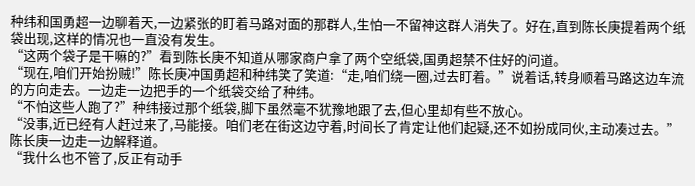种纬和国勇超一边聊着天,一边紧张的盯着马路对面的那群人,生怕一不留神这群人消失了。好在,直到陈长庚提着两个纸袋出现,这样的情况也一直没有发生。
“这两个袋子是干嘛的?”看到陈长庚不知道从哪家商户拿了两个空纸袋,国勇超禁不住好的问道。
“现在,咱们开始扮贼!”陈长庚冲国勇超和种纬笑了笑道:“走,咱们绕一圈,过去盯着。”说着话,转身顺着马路这边车流的方向走去。一边走一边把手的一个纸袋交给了种纬。
“不怕这些人跑了?”种纬接过那个纸袋,脚下虽然毫不犹豫地跟了去,但心里却有些不放心。
“没事,近已经有人赶过来了,马能接。咱们老在街这边守着,时间长了肯定让他们起疑,还不如扮成同伙,主动凑过去。”陈长庚一边走一边解释道。
“我什么也不管了,反正有动手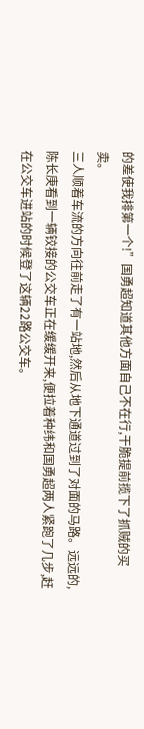的差使我排第一个!”国勇超知道其他方面自己不在行,干脆提前揽下了抓贼的买卖。
三人顺着车流的方向往前走了有一站地,然后从地下通道过到了对面的马路。远远的,陈长庚看到一辆铰接的公交车正在缓缓开来,便拉着种纬和国勇超两人紧跑了几步,赶在公交车进站的时候登了这辆22路公交车。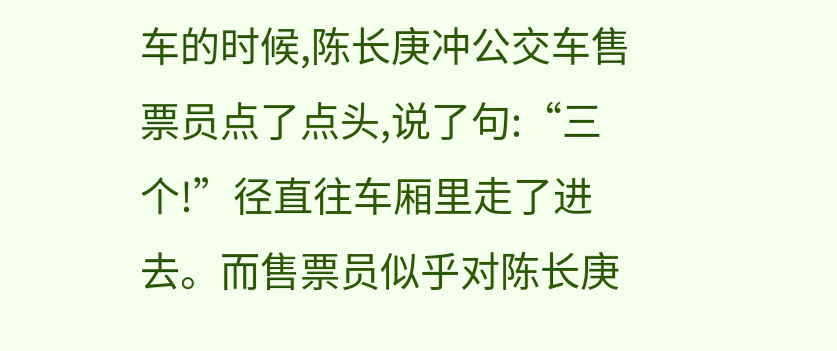车的时候,陈长庚冲公交车售票员点了点头,说了句:“三个!”径直往车厢里走了进去。而售票员似乎对陈长庚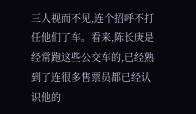三人视而不见,连个招呼不打任他们了车。看来,陈长庚是经常跑这些公交车的,已经熟到了连很多售票员都已经认识他的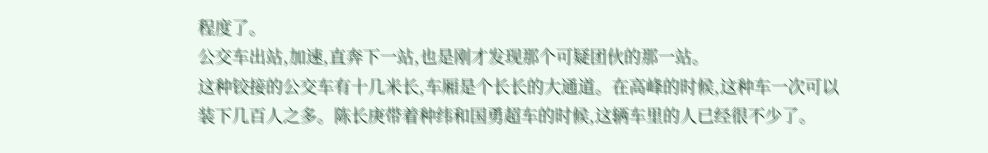程度了。
公交车出站,加速,直奔下一站,也是刚才发现那个可疑团伙的那一站。
这种铰接的公交车有十几米长,车厢是个长长的大通道。在高峰的时候,这种车一次可以装下几百人之多。陈长庚带着种纬和国勇超车的时候,这辆车里的人已经很不少了。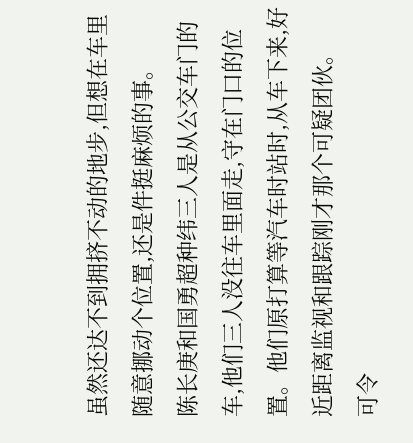虽然还达不到拥挤不动的地步,但想在车里随意挪动个位置,还是件挺麻烦的事。
陈长庚和国勇超种纬三人是从公交车门的车,他们三人没往车里面走,守在门口的位置。他们原打算等汽车时站时,从车下来,好近距离监视和跟踪刚才那个可疑团伙。
可令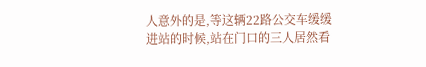人意外的是,等这辆22路公交车缓缓进站的时候,站在门口的三人居然看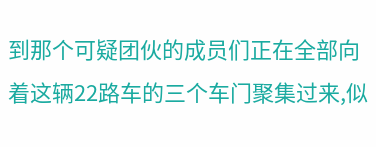到那个可疑团伙的成员们正在全部向着这辆22路车的三个车门聚集过来,似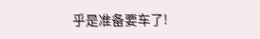乎是准备要车了!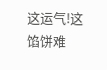这运气!这馅饼难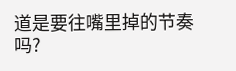道是要往嘴里掉的节奏吗?